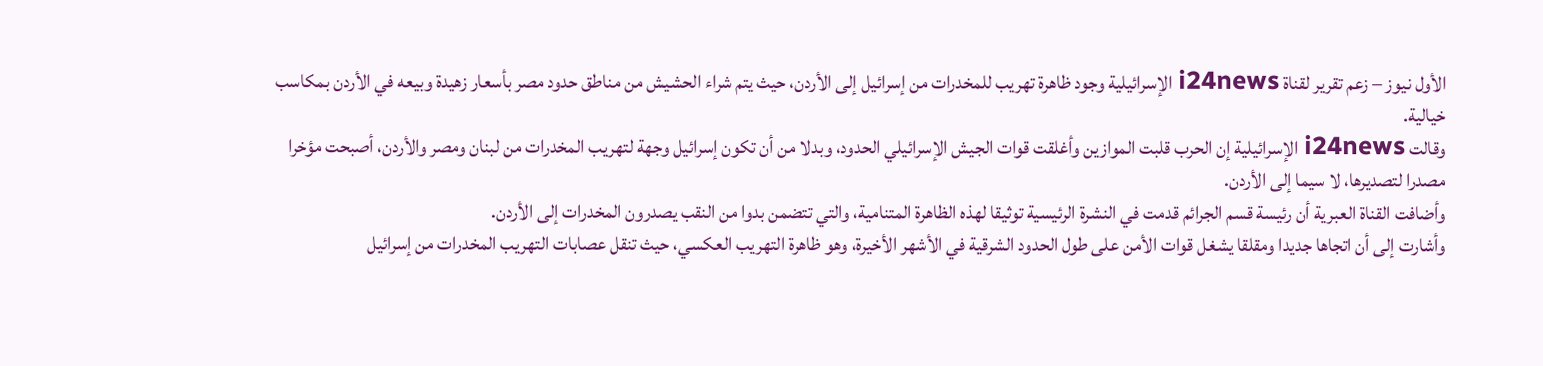الأول نيوز – زعم تقرير لقناة i24news الإسرائيلية وجود ظاهرة تهريب للمخدرات من إسرائيل إلى الأردن، حيث يتم شراء الحشيش من مناطق حدود مصر بأسعار زهيدة وبيعه في الأردن بمكاسب خيالية.
وقالت i24news الإسرائيلية إن الحرب قلبت الموازين وأغلقت قوات الجيش الإسرائيلي الحدود، وبدلا من أن تكون إسرائيل وجهة لتهريب المخدرات من لبنان ومصر والأردن، أصبحت مؤخرا مصدرا لتصديرها، لا سيما إلى الأردن.
وأضافت القناة العبرية أن رئيسة قسم الجرائم قدمت في النشرة الرئيسية توثيقا لهذه الظاهرة المتنامية، والتي تتضمن بدوا من النقب يصدرون المخدرات إلى الأردن.
وأشارت إلى أن اتجاها جديدا ومقلقا يشغل قوات الأمن على طول الحدود الشرقية في الأشهر الأخيرة، وهو ظاهرة التهريب العكسي، حيث تنقل عصابات التهريب المخدرات من إسرائيل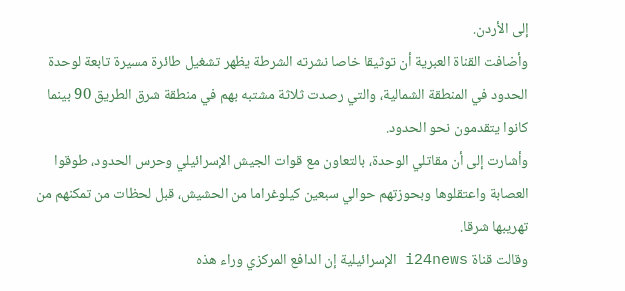إلى الأردن.
وأضافت القناة العبرية أن توثيقا خاصا نشرته الشرطة يظهر تشغيل طائرة مسيرة تابعة لوحدة الحدود في المنطقة الشمالية، والتي رصدت ثلاثة مشتبه بهم في منطقة شرق الطريق 90 بينما كانوا يتقدمون نحو الحدود.
وأشارت إلى أن مقاتلي الوحدة، بالتعاون مع قوات الجيش الإسرائيلي وحرس الحدود، طوقوا العصابة واعتقلوها وبحوزتهم حوالي سبعين كيلوغراما من الحشيش، قبل لحظات من تمكنهم من تهريبها شرقا.
وقالت قناة i24news الإسرائيلية إن الدافع المركزي وراء هذه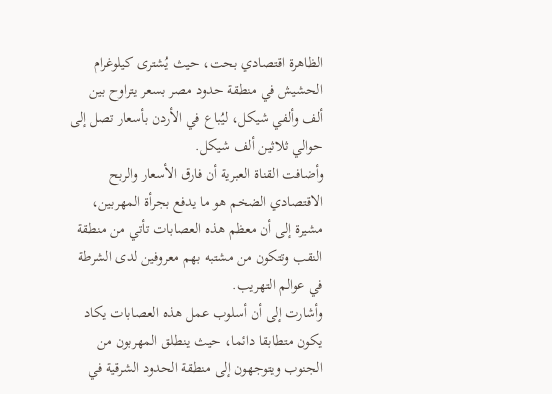الظاهرة اقتصادي بحت، حيث يُشترى كيلوغرام الحشيش في منطقة حدود مصر بسعر يتراوح بين ألف وألفي شيكل، ليُباع في الأردن بأسعار تصل إلى حوالي ثلاثين ألف شيكل.
وأضافت القناة العبرية أن فارق الأسعار والربح الاقتصادي الضخم هو ما يدفع بجرأة المهربين، مشيرة إلى أن معظم هذه العصابات تأتي من منطقة النقب وتتكون من مشتبه بهم معروفين لدى الشرطة في عوالم التهريب.
وأشارت إلى أن أسلوب عمل هذه العصابات يكاد يكون متطابقا دائما، حيث ينطلق المهربون من الجنوب ويتوجهون إلى منطقة الحدود الشرقية في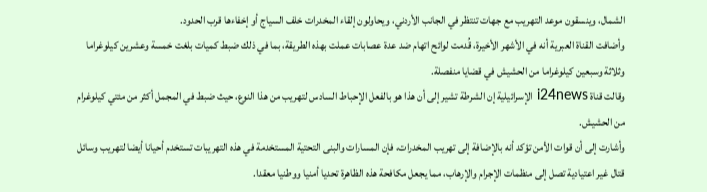الشمال، وينسقون موعد التهريب مع جهات تنتظر في الجانب الأردني، ويحاولون إلقاء المخدرات خلف السياج أو إخفاءها قرب الحدود.
وأضافت القناة العبرية أنه في الأشهر الأخيرة، قُدمت لوائح اتهام ضد عدة عصابات عملت بهذه الطريقة، بما في ذلك ضبط كميات بلغت خمسة وعشرين كيلوغراما وثلاثة وسبعين كيلوغراما من الحشيش في قضايا منفصلة.
وقالت قناة i24news الإسرائيلية إن الشرطة تشير إلى أن هذا هو بالفعل الإحباط السادس لتهريب من هذا النوع، حيث ضبط في المجمل أكثر من مئتي كيلوغرام من الحشيش.
وأشارت إلى أن قوات الأمن تؤكد أنه بالإضافة إلى تهريب المخدرات، فإن المسارات والبنى التحتية المستخدمة في هذه التهريبات تستخدم أحيانا أيضا لتهريب وسائل قتال غير اعتيادية تصل إلى منظمات الإجرام والإرهاب، مما يجعل مكافحة هذه الظاهرة تحديا أمنيا ووطنيا معقدا.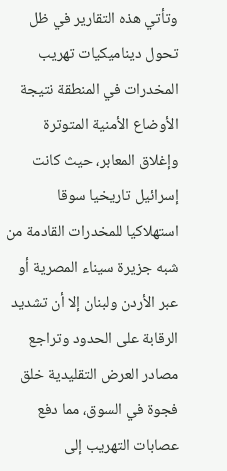وتأتي هذه التقارير في ظل تحول ديناميكيات تهريب المخدرات في المنطقة نتيجة الأوضاع الأمنية المتوترة وإغلاق المعابر، حيث كانت إسرائيل تاريخيا سوقا استهلاكيا للمخدرات القادمة من شبه جزيرة سيناء المصرية أو عبر الأردن ولبنان إلا أن تشديد الرقابة على الحدود وتراجع مصادر العرض التقليدية خلق فجوة في السوق، مما دفع عصابات التهريب إلى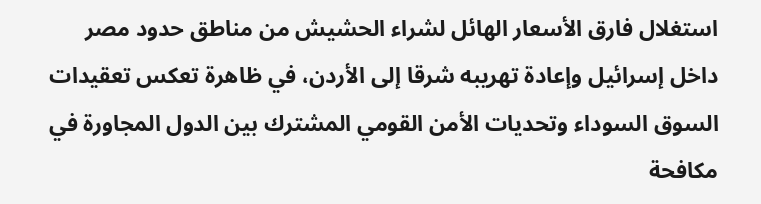استغلال فارق الأسعار الهائل لشراء الحشيش من مناطق حدود مصر داخل إسرائيل وإعادة تهريبه شرقا إلى الأردن، في ظاهرة تعكس تعقيدات السوق السوداء وتحديات الأمن القومي المشترك بين الدول المجاورة في مكافحة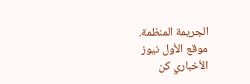الجريمة المنظمة.
موقع الأول نيوز الأخباري كن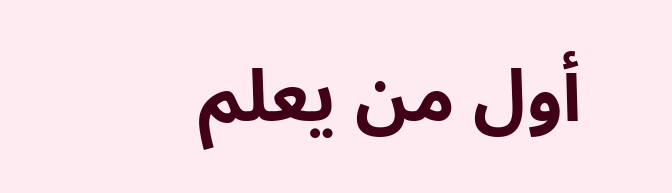أول من يعلم